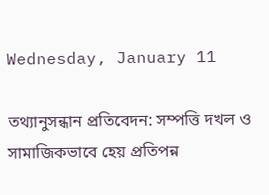Wednesday, January 11

তথ্যানুসন্ধান প্রতিবেদন: সম্পত্তি দখল ও সামাজিকভাবে হেয় প্রতিপন্ন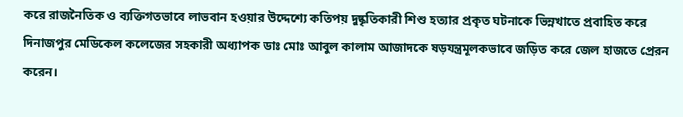করে রাজনৈতিক ও ব্যক্তিগতভাবে লাভবান হওয়ার উদ্দেশ্যে কতিপয় দুষ্কৃতিকারী শিশু হত্যার প্রকৃত ঘটনাকে ভিন্নখাতে প্রবাহিত করে দিনাজপুর মেডিকেল কলেজের সহকারী অধ্যাপক ডাঃ মোঃ আবুল কালাম আজাদকে ষড়যন্ত্রমূলকভাবে জড়িত করে জেল হাজতে প্রেরন করেন।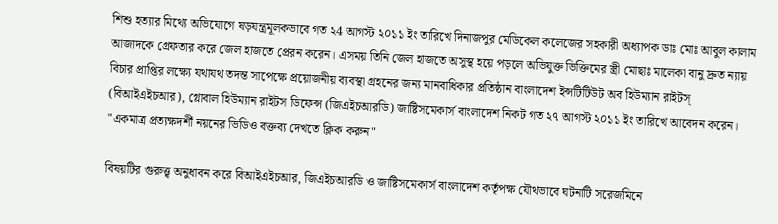শিশু হত্যার মিথ্যে অভিযোগে ষড়যন্ত্রমূলকভাবে গত ২4 আগস্ট ২০১১ ইং তারিখে দিনাজপুর মেডিকেল কলেজের সহকারী অধ্যাপক ডাঃ মোঃ আবুল কালাম আজাদকে গ্রেফতার করে জেল হাজতে প্রেরন করেন। এসময় তিনি জেল হাজতে অসুস্থ হয়ে পড়লে অভিযুক্ত ভিক্তিমের স্ত্রী মোছাঃ মালেকা বানু দ্রুত ন্যায় বিচার প্রাপ্তির লক্ষ্যে যথাযথ তদন্ত সাপেক্ষে প্রয়োজনীয় ব্যবস্থা গ্রহনের জন্য মানবাধিকার প্রতিষ্ঠান বাংলাদেশ ইন্সটিটিউট অব হিউম্যান রাইটস্‌ (বিআইএইচআর), গ্লোবাল হিউম্যান রাইটস ডিফেন্স (জিএইচআরডি) জাষ্টিসমেকার্স বাংলাদেশ নিকট গত ২৭ আগস্ট ২০১১ ইং তারিখে আবেদন করেন।
"একমাত্র প্রত্যক্ষদর্শী নয়নের ভিডিও বক্তব্য দেখতে ক্লিক করুন"

বিষয়টির গুরুত্ত্ব অনুধাবন করে বিআইএইচআর, জিএইচআরডি ও জাষ্টিসমেকার্স বাংলাদেশ কর্তৃপক্ষ যৌথভাবে ঘটনাটি সরেজমিনে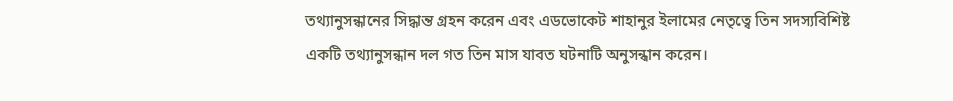তথ্যানুসন্ধানের সিদ্ধান্ত গ্রহন করেন এবং এডভোকেট শাহানুর ইলামের নেতৃত্বে তিন সদস্যবিশিষ্ট একটি তথ্যানুসন্ধান দল গত তিন মাস যাবত ঘটনাটি অনুসন্ধান করেন।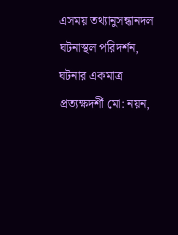এসময় তথ্যানুসন্ধানদল ঘটনাস্থল পরিদর্শন, ঘটনার একমাত্র প্রত্যক্ষদর্শী মো: নয়ন,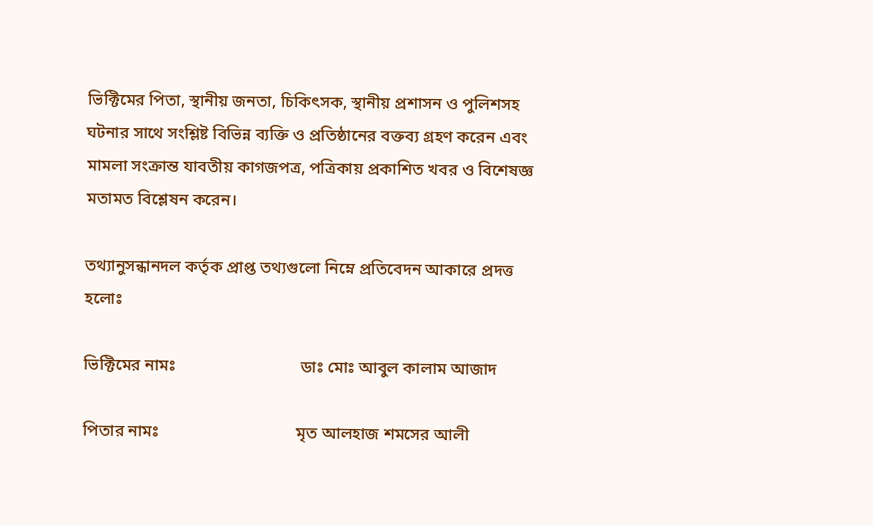ভিক্টিমের পিতা, স্থানীয় জনতা, চিকিৎসক, স্থানীয় প্রশাসন ও পুলিশসহ ঘটনার সাথে সংশ্লিষ্ট বিভিন্ন ব্যক্তি ও প্রতিষ্ঠানের বক্তব্য গ্রহণ করেন এবং মামলা সংক্রান্ত যাবতীয় কাগজপত্র, পত্রিকায় প্রকাশিত খবর ও বিশেষজ্ঞ মতামত বিশ্লেষন করেন।

তথ্যানুসন্ধানদল কর্তৃক প্রাপ্ত তথ্যগুলো নিম্নে প্রতিবেদন আকারে প্রদত্ত হলোঃ

ভিক্টিমের নামঃ                              ডাঃ মোঃ আবুল কালাম আজাদ

পিতার নামঃ                                 মৃত আলহাজ শমসের আলী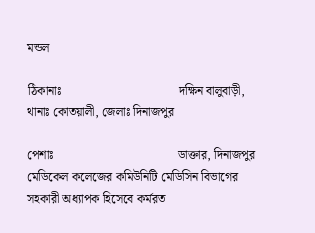মন্ডল

ঠিকানাঃ                                      দক্ষিন বালুবাড়ী, থানাঃ কোতয়ালী, জেলাঃ দিনাজপুর

পেশাঃ                                        ডাক্তার, দিনাজপুর মেডিকেল কলেজের কমিউনিটি মেডিসিন বিভাগের সহকারী অধ্যাপক হিসেবে কর্মরত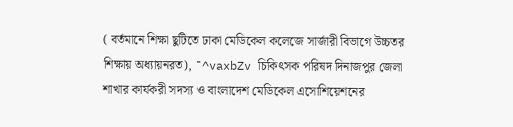( বর্তমানে শিক্ষা ছুটিতে ঢাকা মেডিকেল কলেজে সার্জারী বিভাগে উচ্চতর শিক্ষায় অধ্যায়নরত), ¯^vaxbZv চিকিৎসক পরিষদ দিনাজপুর জেলা শাখার কার্যকরী সদস্য ও বাংলাদেশ মেডিকেল এসোশিয়েশনের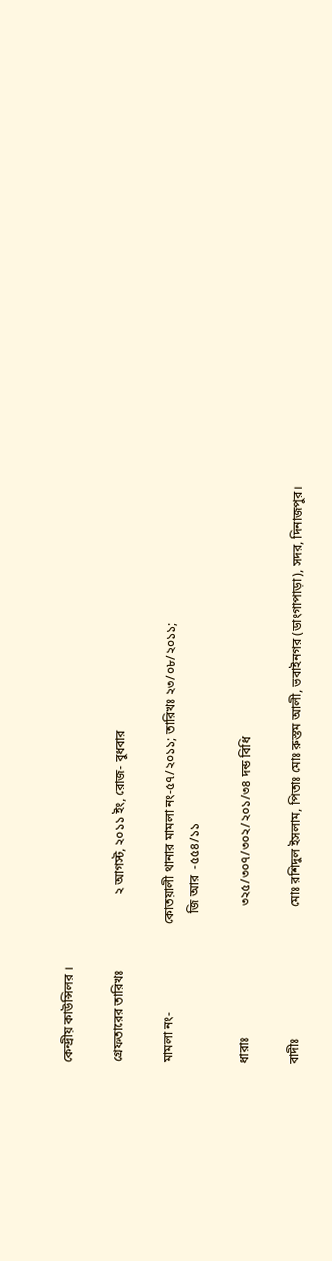কেন্দ্রীয় কাউন্সিলর ।

গ্রেফতারের তারিখঃ                        ২ আগস্ট, ২০১১ ইং, রোজ- বুধবার

মামলা নং-                            কোতয়ালী থানার মামলা নং-৫৭/২০১১; তারিখঃ ২৩/০৮/২০১১;
                                                জি আর  -৫৫৪/১১

ধারাঃ                                          ৩২৫/৩০৭/৩০২/২০১/৩৪ দন্ড বিধি

বাদীঃ                                          মোঃ রশিদুল ইসলাম, পিতাঃ মোঃ রুস্তম আলী, ভবাইনগর (ডাংগাপাড়া), সদর, দিনাজপুর।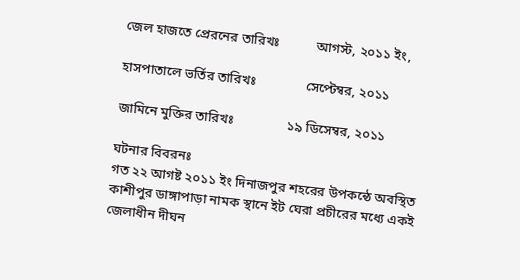জেল হাজতে প্রেরনের তারিখঃ           আগস্ট, ২০১১ ইং,

হাসপাতালে ভর্তির তারিখঃ               সেপ্টেম্বর, ২০১১

জামিনে মুক্তির তারিখঃ                ১৯ ডিসেম্বর, ২০১১

ঘটনার বিবরনঃ
গত ২২ আগষ্ট ২০১১ ইং দিনাজপুর শহরের উপকন্ঠে অবস্থিত কাশীপুর ডাঙ্গাপাড়া নামক স্থানে ইট ঘেরা প্রচীরের মধ্যে একই জেলাধীন দীঘন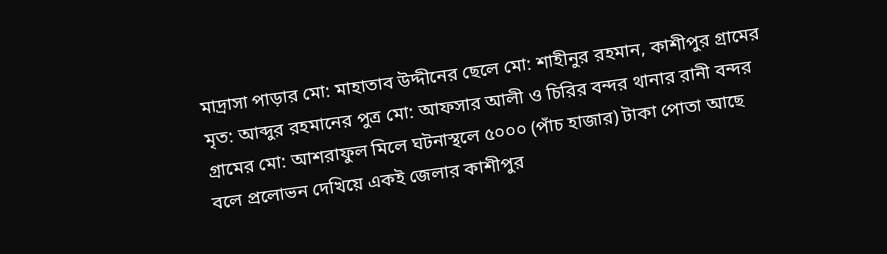মাদ্রাসা পাড়ার মো: মাহাতাব উদ্দীনের ছেলে মো: শাহীনুর রহমান, কাশীপুর গ্রামের মৃত: আব্দুর রহমানের পুত্র মো: আফসার আলী ও চিরির বন্দর থানার রানী বন্দর গ্রামের মো: আশরাফুল মিলে ঘটনাস্থলে ৫০০০ (পাঁচ হাজার) টাকা পোতা আছে বলে প্রলোভন দেখিয়ে একই জেলার কাশীপুর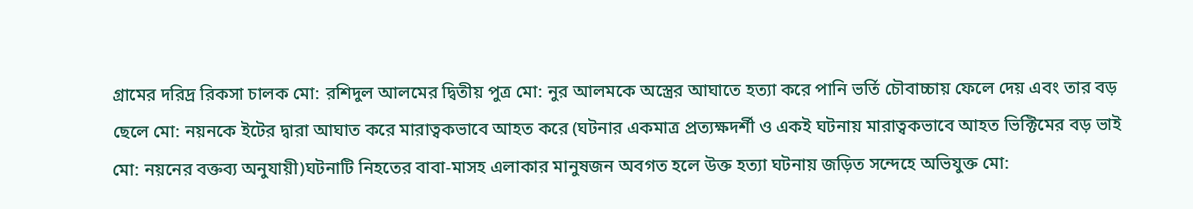গ্রামের দরিদ্র রিকসা চালক মো: রশিদুল আলমের দ্বিতীয় পুত্র মো: নুর আলমকে অস্ত্রের আঘাতে হত্যা করে পানি ভর্তি চৌবাচ্চায় ফেলে দেয় এবং তার বড় ছেলে মো: নয়নকে ইটের দ্বারা আঘাত করে মারাত্বকভাবে আহত করে (ঘটনার একমাত্র প্রত্যক্ষদর্শী ও একই ঘটনায় মারাত্বকভাবে আহত ভিক্টিমের বড় ভাই মো: নয়নের বক্তব্য অনুযায়ী)ঘটনাটি নিহতের বাবা-মাসহ এলাকার মানুষজন অবগত হলে উক্ত হত্যা ঘটনায় জড়িত সন্দেহে অভিযুক্ত মো: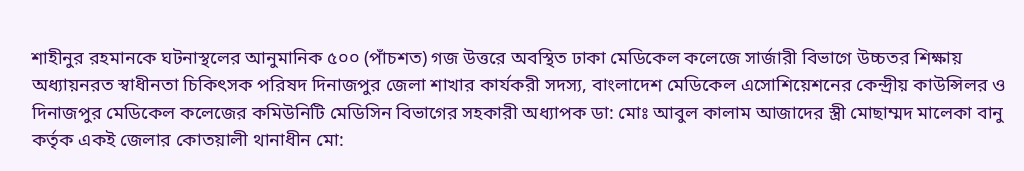শাহীনুর রহমানকে ঘটনাস্থলের আনুমানিক ৫০০ (পাঁচশত) গজ উত্তরে অবস্থিত ঢাকা মেডিকেল কলেজে সার্জারী বিভাগে উচ্চতর শিক্ষায় অধ্যায়নরত স্বাধীনতা চিকিৎসক পরিষদ দিনাজপুর জেলা শাখার কার্যকরী সদস্য, বাংলাদেশ মেডিকেল এসোশিয়েশনের কেন্দ্রীয় কাউন্সিলর ও দিনাজপুর মেডিকেল কলেজের কমিউনিটি মেডিসিন বিভাগের সহকারী অধ্যাপক ডা: মোঃ আবুল কালাম আজাদের স্ত্রী মোছাম্মদ মালেকা বানু কর্তৃক একই জেলার কোতয়ালী থানাধীন মো: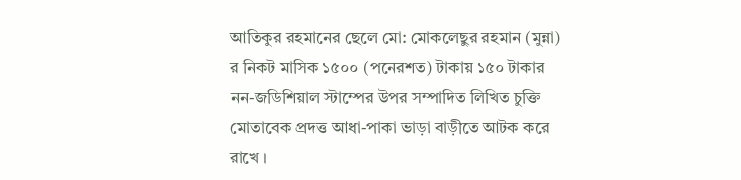আতিকুর রহমানের ছেলে মো: মোকলেছুর রহমান (মুন্না) র নিকট মাসিক ১৫০০ (পনেরশত) টাকায় ১৫০ টাকার নন-জডিশিয়াল স্টাম্পের উপর সম্পাদিত লিখিত চুক্তি মোতাবেক প্রদত্ত আধা-পাকা ভাড়া বাড়ীতে আটক করে রাখে ।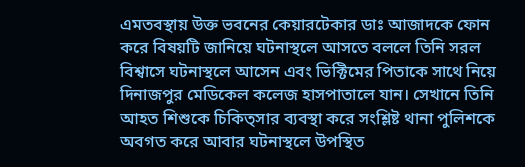এমতবস্থায় উক্ত ভবনের কেয়ারটেকার ডাঃ আজাদকে ফোন করে বিষয়টি জানিয়ে ঘটনাস্থলে আসতে বললে তিনি সরল বিশ্বাসে ঘটনাস্থলে আসেন এবং ভিক্টিমের পিতাকে সাথে নিয়ে দিনাজপুর মেডিকেল কলেজ হাসপাতালে যান। সেখানে তিনি আহত শিশুকে চিকিত্সার ব্যবস্থা করে সংশ্লিষ্ট থানা পুলিশকে অবগত করে আবার ঘটনাস্থলে উপস্থিত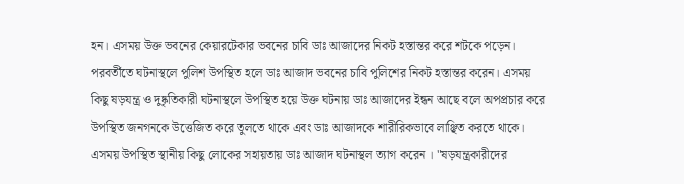হন। এসময় উক্ত ভবনের কেয়ারটেকার ভবনের চাবি ডাঃ আজাদের নিকট হস্তান্তর করে শটকে পড়েন। পরবর্তীতে ঘটনাস্থলে পুলিশ উপস্থিত হলে ডাঃ আজাদ ভবনের চাবি পুলিশের নিকট হস্তান্তর করেন। এসময়  কিছু ষড়যন্ত্র ও দুষ্কৃতিকারী ঘটনাস্থলে উপস্থিত হয়ে উক্ত ঘটনায় ডাঃ আজাদের ইন্ধন আছে বলে অপপ্রচার করে উপস্থিত জনগনকে উত্তেজিত করে তুলতে থাকে এবং ডাঃ আজাদকে শারীরিকভাবে লাঞ্ছিত করতে থাকে। এসময় উপস্থিত স্থানীয় কিছু লোকের সহায়তায় ডাঃ আজাদ ঘটনাস্থল ত্যাগ করেন । "ষড়যন্ত্রকারীদের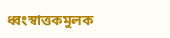ধ্বংস্বাত্তকমুলক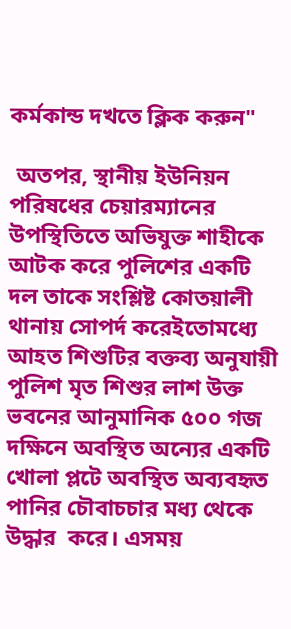কর্মকান্ড দখতে ক্লিক করুন"

 অতপর, স্থানীয় ইউনিয়ন পরিষধের চেয়ারম্যানের উপস্থিতিতে অভিযুক্ত শাহীকে আটক করে পুলিশের একটি দল তাকে সংশ্লিষ্ট কোতয়ালী থানায় সোপর্দ করেইতোমধ্যে আহত শিশুটির বক্তব্য অনুযায়ী পুলিশ মৃত শিশুর লাশ উক্ত ভবনের আনুমানিক ৫০০ গজ দক্ষিনে অবস্থিত অন্যের একটি খোলা প্লটে অবস্থিত অব্যবহৃত পানির চৌবাচচার মধ্য থেকে উদ্ধার  করে। এসময়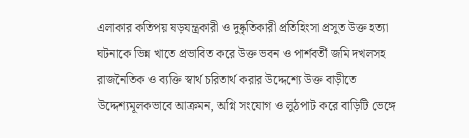এলাকার কতিপয় ষড়যন্ত্রকারী ও দুষ্কৃতিকারী প্রতিহিংসা প্রসুত উক্ত হত্যা ঘটনাকে ভিন্ন খাতে প্রভাবিত করে উক্ত ভবন ও পার্শবর্তী জমি দখলসহ রাজনৈতিক ও ব্যক্তি স্বার্থ চরিতার্থ করার উদ্দেশ্যে উক্ত বাড়ীতে উদ্দেশ্যমূলকভাবে আক্রমন, অগ্নি সংযোগ ও লুঠপাট করে বাড়িটি ভেঙ্গে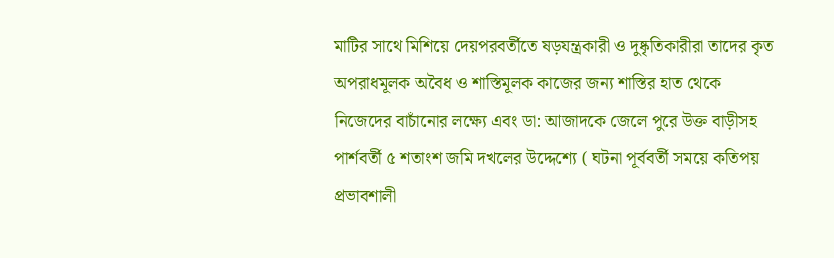মাটির সাথে মিশিয়ে দেয়পরবর্তীতে ষড়যন্ত্রকারী ও দুষ্কৃতিকারীরা তাদের কৃত অপরাধমূলক অবৈধ ও শাস্তিমূলক কাজের জন্য শাস্তির হাত থেকে নিজেদের বাচাঁনোর লক্ষ্যে এবং ডা: আজাদকে জেলে পুরে উক্ত বাড়ীসহ পার্শবর্তী ৫ শতাংশ জমি দখলের উদ্দেশ্যে ( ঘটনা পূর্ববর্তী সময়ে কতিপয় প্রভাবশালী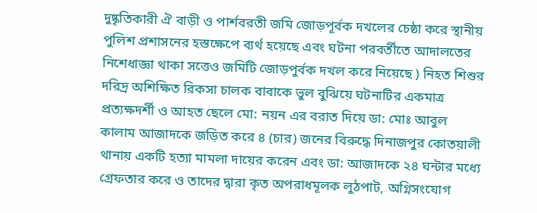দুষ্কৃতিকারী ঐ বাড়ী ও পার্শবরতী জমি জোড়পূর্বক দখলের চেষ্ঠা করে স্থানীয় পুলিশ প্রশাসনের হস্তক্ষেপে ব্যর্থ হয়েছে এবং ঘটনা পরবর্তীতে আদালতের নিশেধাজ্ঞা থাকা সত্তেও জমিটি জোড়পুর্বক দখল করে নিয়েছে ) নিহত শিশুর দরিদ্র অশিক্ষিত রিকসা চালক বাবাকে ভুল বুঝিয়ে ঘটনাটির একমাত্র প্রত্যক্ষদর্শী ও আহত ছেলে মো: নয়ন এর বরাত দিয়ে ডা: মোঃ আবুল কালাম আজাদকে জড়িত করে ৪ (চার) জনের বিরুদ্ধে দিনাজপুর কোতয়ালী থানায় একটি হত্যা মামলা দায়ের করেন এবং ডা: আজাদকে ২৪ ঘন্টার মধ্যে গ্রেফতার করে ও তাদের দ্বারা কৃত অপরাধমূলক লুঠপাট, অগ্নিসংযোগ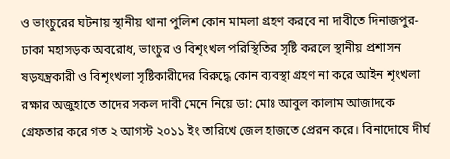ও ভাংচুরের ঘটনায় স্থানীয় থানা পুলিশ কোন মামলা গ্রহণ করবে না দাবীতে দিনাজপুর-ঢাকা মহাসড়ক অবরোধ, ভাংচুর ও বিশৃংখল পরিস্থিতির সৃষ্টি করলে স্থানীয় প্রশাসন ষড়যন্ত্রকারী ও বিশৃংখলা সৃষ্টিকারীদের বিরুদ্ধে কোন ব্যবস্থা গ্রহণ না করে আইন শৃংখলা রক্ষার অজুহাতে তাদের সকল দাবী মেনে নিয়ে ডা: মোঃ আবুল কালাম আজাদকে গ্রেফতার করে গত ২ আগস্ট ২০১১ ইং তারিখে জেল হাজতে প্রেরন করে। বিনাদোষে দীর্ঘ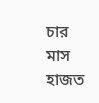চার মাস হাজত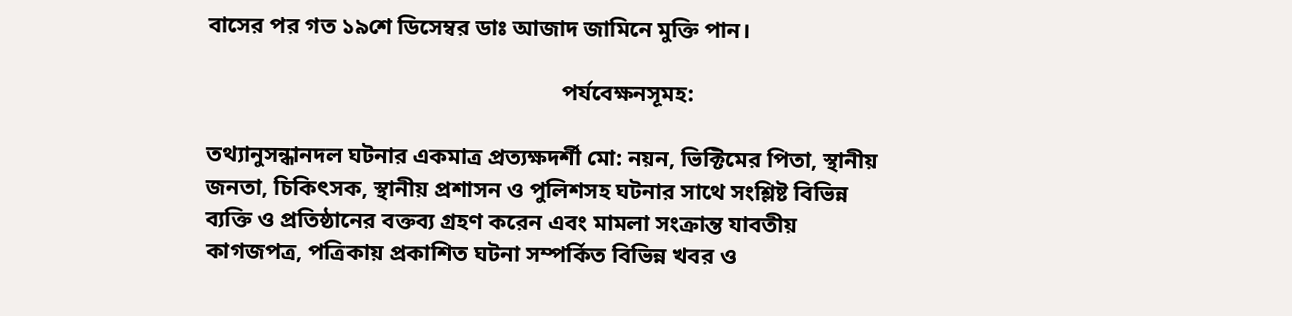বাসের পর গত ১৯শে ডিসেম্বর ডাঃ আজাদ জামিনে মুক্তি পান।

                                                              পর্যবেক্ষনসূমহ:

তথ্যানুসন্ধানদল ঘটনার একমাত্র প্রত্যক্ষদর্শী মো: নয়ন, ভিক্টিমের পিতা, স্থানীয় জনতা, চিকিৎসক, স্থানীয় প্রশাসন ও পুলিশসহ ঘটনার সাথে সংশ্লিষ্ট বিভিন্ন ব্যক্তি ও প্রতিষ্ঠানের বক্তব্য গ্রহণ করেন এবং মামলা সংক্রান্ত যাবতীয় কাগজপত্র, পত্রিকায় প্রকাশিত ঘটনা সম্পর্কিত বিভিন্ন খবর ও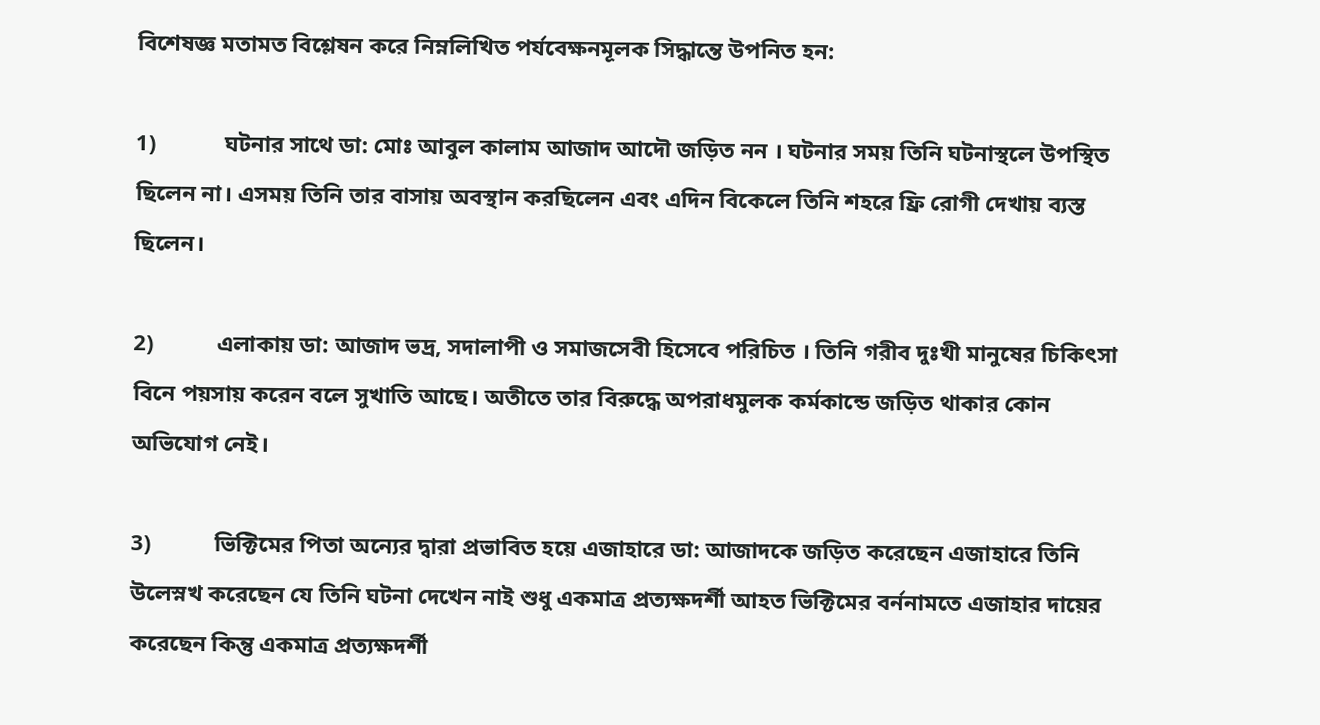বিশেষজ্ঞ মতামত বিশ্লেষন করে নিম্নলিখিত পর্যবেক্ষনমূলক সিদ্ধান্তে উপনিত হন:

1)            ঘটনার সাথে ডা: মোঃ আবুল কালাম আজাদ আদৌ জড়িত নন । ঘটনার সময় তিনি ঘটনাস্থলে উপস্থিত ছিলেন না। এসময় তিনি তার বাসায় অবস্থান করছিলেন এবং এদিন বিকেলে তিনি শহরে ফ্রি রোগী দেখায় ব্যস্ত ছিলেন।

2)           এলাকায় ডা: আজাদ ভদ্র, সদালাপী ও সমাজসেবী হিসেবে পরিচিত । তিনি গরীব দুঃখী মানুষের চিকিৎসা বিনে পয়সায় করেন বলে সুখাতি আছে। অতীতে তার বিরুদ্ধে অপরাধমুলক কর্মকান্ডে জড়িত থাকার কোন অভিযোগ নেই।

3)           ভিক্টিমের পিতা অন্যের দ্বারা প্রভাবিত হয়ে এজাহারে ডা: আজাদকে জড়িত করেছেন এজাহারে তিনি উলেস্নখ করেছেন যে তিনি ঘটনা দেখেন নাই শুধু একমাত্র প্রত্যক্ষদর্শী আহত ভিক্টিমের বর্ননামতে এজাহার দায়ের করেছেন কিন্তু একমাত্র প্রত্যক্ষদর্শী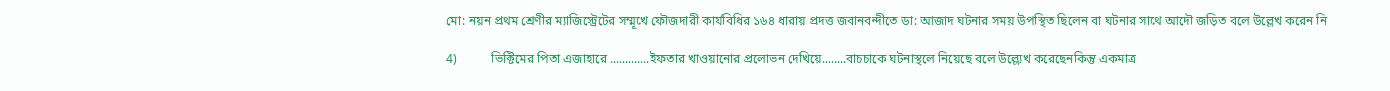মো: নয়ন প্রথম শ্রেণীর ম্যাজিস্ট্রেটের সম্মূখে ফৌজদারী কার্যবিধির ১৬৪ ধারায় প্রদত্ত জবানবন্দীতে ডা: আজাদ ঘটনার সময় উপস্থিত ছিলেন বা ঘটনার সাথে আদৌ জড়িত বলে উল্লেখ করেন নি

4)           ভিক্টিমের পিতা এজাহারে .............ইফতার খাওয়ানোর প্রলোভন দেখিয়ে........বাচচাকে ঘটনাস্থলে নিয়েছে বলে উল্ল্যেখ করেছেনকিন্তু একমাত্র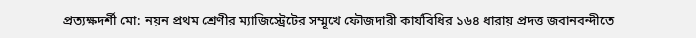প্রত্যক্ষদর্শী মো: নয়ন প্রথম শ্রেণীর ম্যাজিস্ট্রেটের সম্মূখে ফৌজদারী কার্যবিধির ১৬৪ ধারায় প্রদত্ত জবানবন্দীতে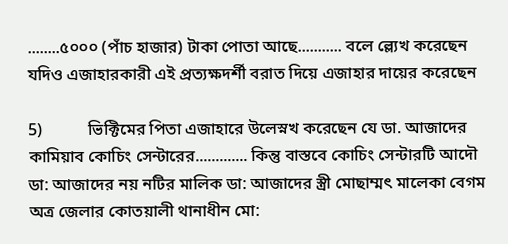........৫০০০ (পাঁচ হাজার) টাকা পোতা আছে........... বলে ল্ল্যেখ করেছেন যদিও এজাহারকারী এই প্রত্যক্ষদর্শী বরাত দিয়ে এজাহার দায়ের করেছেন

5)           ভিক্টিমের পিতা এজাহারে উলেস্নখ করেছেন যে ডা. আজাদের কামিয়াব কোচিং সেন্টারের............. কিন্তু বাস্তবে কোচিং সেন্টারটি আদৌ ডা: আজাদের নয় নটির মালিক ডা: আজাদের স্ত্রী মোছাম্মৎ মালেকা বেগম অত্র জেলার কোতয়ালী থানাধীন মো: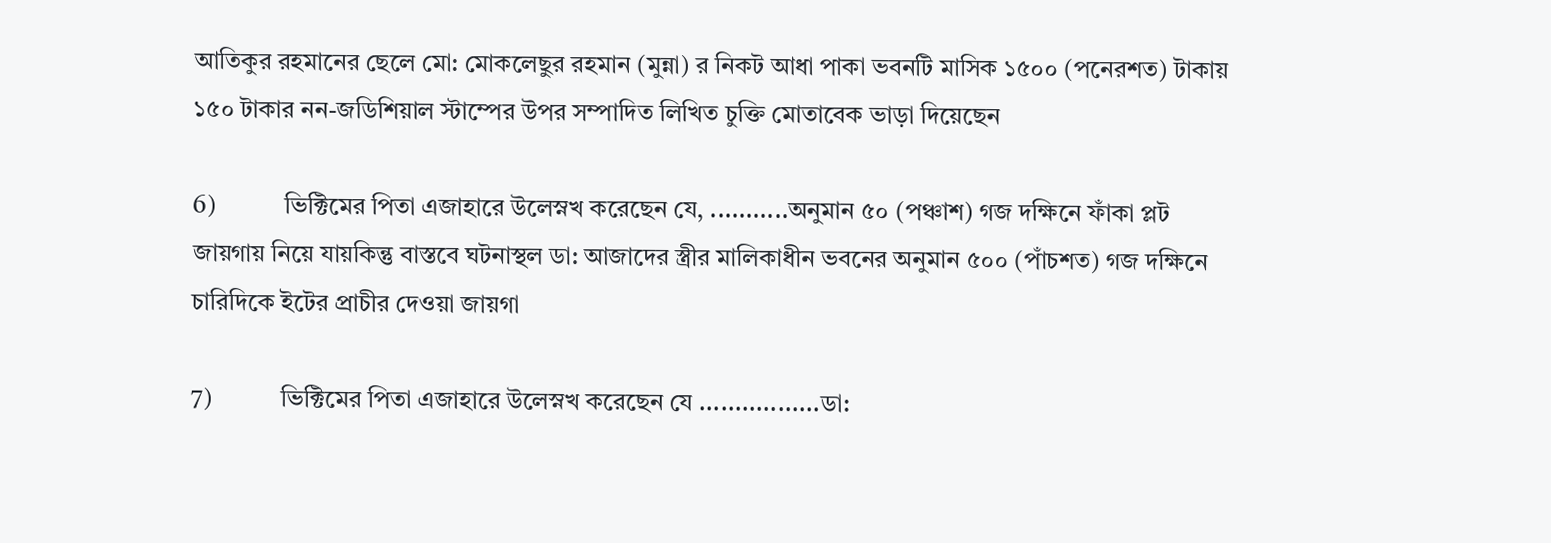আতিকুর রহমানের ছেলে মো: মোকলেছুর রহমান (মুন্না) র নিকট আধা পাকা ভবনটি মাসিক ১৫০০ (পনেরশত) টাকায় ১৫০ টাকার নন-জডিশিয়াল স্টাম্পের উপর সম্পাদিত লিখিত চুক্তি মোতাবেক ভাড়া দিয়েছেন

6)           ভিক্টিমের পিতা এজাহারে উলেস্নখ করেছেন যে, ...........অনুমান ৫০ (পঞ্চাশ) গজ দক্ষিনে ফাঁকা প্লট জায়গায় নিয়ে যায়কিন্তু বাস্তবে ঘটনাস্থল ডা: আজাদের স্ত্রীর মালিকাধীন ভবনের অনুমান ৫০০ (পাঁচশত) গজ দক্ষিনে চারিদিকে ইটের প্রাচীর দেওয়া জায়গা

7)           ভিক্টিমের পিতা এজাহারে উলেস্নখ করেছেন যে .................ডা: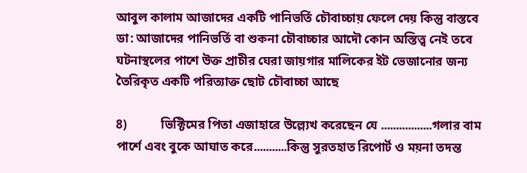আবুল কালাম আজাদের একটি পানিভর্তি চৌবাচ্চায় ফেলে দেয় কিন্তু বাস্তবে ডা: আজাদের পানিভর্তি বা শুকনা চৌবাচ্চার আদৌ কোন অস্তিত্ত্ব নেই তবে ঘটনাস্থলের পাশে উক্ত প্রাচীর ঘেরা জায়গার মালিকের ইট ভেজানোর জন্য তৈরিকৃত একটি পরিত্যাক্ত ছোট চৌবাচ্চা আছে

8)           ভিক্টিমের পিতা এজাহারে উল্ল্যেখ করেছেন যে .................গলার বাম পার্শে এবং বুকে আঘাত করে...........কিন্তু সুরতহাত রিপোর্ট ও ময়না তদন্ত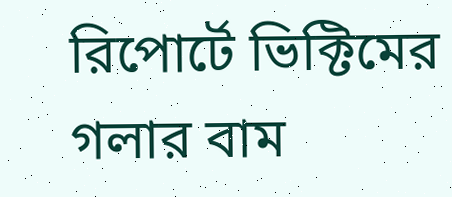রিপোর্টে ভিক্টিমের গলার বাম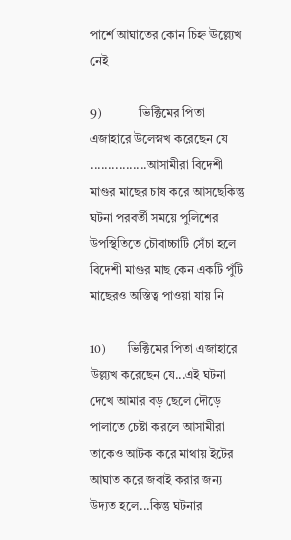পার্শে আঘাতের কোন চিহ্ন ঊল্ল্যেখ নেই

9)            ভিক্টিমের পিতা এজাহারে উলেস্নখ করেছেন যে ................আসামীরা বিদেশী মাগুর মাছের চাষ করে আসছেকিন্তু ঘটনা পরবর্তী সময়ে পুলিশের উপস্থিতিতে চৌবাচ্চাটি সেঁচা হলে বিদেশী মাগুর মাছ কেন একটি পুঁটি মাছেরও অস্তিত্ব পাওয়া যায় নি

10)       ভিক্টিমের পিতা এজাহারে উল্ল্যখ করেছেন যে...এই ঘটনা দেখে আমার বড় ছেলে দৌড়ে পালাতে চেষ্টা করলে আসামীরা তাকেও আটক করে মাথায় ইটের আঘাত করে জবাই করার জন্য উদ্যত হলে...কিন্তু ঘটনার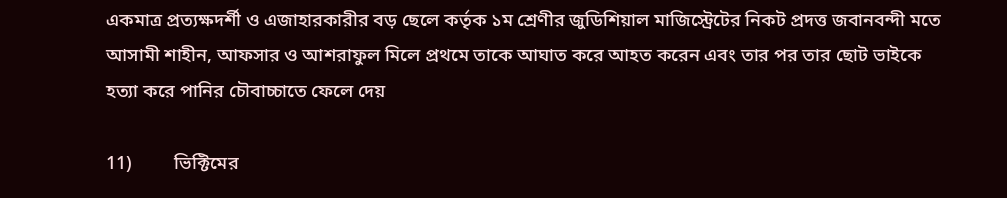একমাত্র প্রত্যক্ষদর্শী ও এজাহারকারীর বড় ছেলে কর্তৃক ১ম শ্রেণীর জুডিশিয়াল মাজিস্ট্রেটের নিকট প্রদত্ত জবানবন্দী মতে আসামী শাহীন, আফসার ও আশরাফুল মিলে প্রথমে তাকে আঘাত করে আহত করেন এবং তার পর তার ছোট ভাইকে হত্যা করে পানির চৌবাচ্চাতে ফেলে দেয়

11)         ভিক্টিমের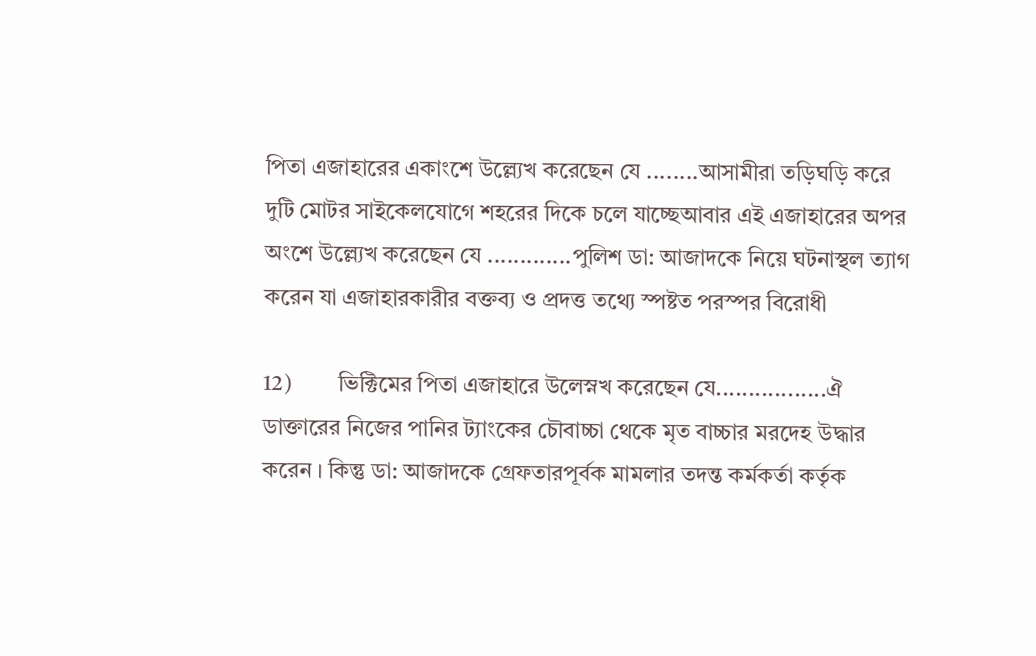পিতা এজাহারের একাংশে উল্ল্যেখ করেছেন যে ........আসামীরা তড়িঘড়ি করে দুটি মোটর সাইকেলযোগে শহরের দিকে চলে যাচ্ছেআবার এই এজাহারের অপর অংশে উল্ল্যেখ করেছেন যে .............পুলিশ ডা: আজাদকে নিয়ে ঘটনাস্থল ত্যাগ করেন যা এজাহারকারীর বক্তব্য ও প্রদত্ত তথ্যে স্পষ্টত পরস্পর বিরোধী

12)        ভিক্টিমের পিতা এজাহারে উলেস্নখ করেছেন যে.................ঐ ডাক্তারের নিজের পানির ট্যাংকের চৌবাচ্চা থেকে মৃত বাচ্চার মরদেহ উদ্ধার করেন । কিন্তু ডা: আজাদকে গ্রেফতারপূর্বক মামলার তদন্ত কর্মকর্তা কর্তৃক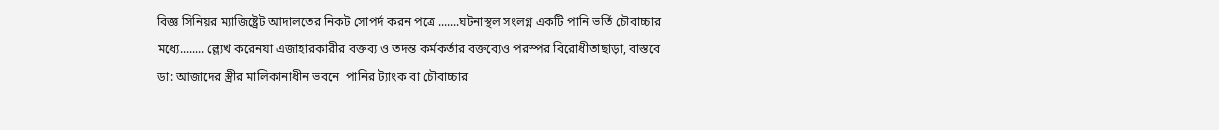বিজ্ঞ সিনিয়র ম্যাজিষ্ট্রেট আদালতের নিকট সোপর্দ করন পত্রে .......ঘটনাস্থল সংলগ্ন একটি পানি ভর্তি চৌবাচ্চার মধ্যে........ ল্ল্যেখ করেনযা এজাহারকারীর বক্তব্য ও তদন্ত কর্মকর্তার বক্তব্যেও পরস্পর বিরোধীতাছাড়া, বাস্তবে ডা: আজাদের স্ত্রীর মালিকানাধীন ভবনে  পানির ট্যাংক বা চৌবাচ্চার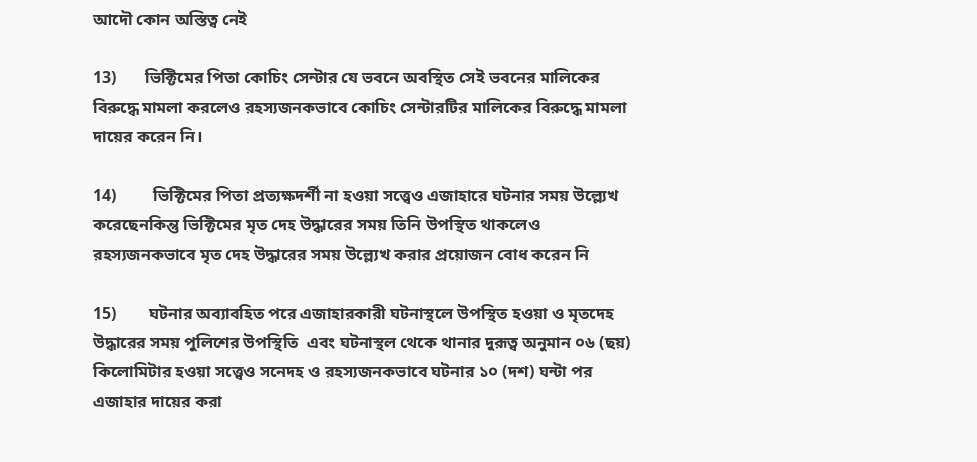আদৌ কোন অস্তিত্ব নেই

13)       ভিক্টিমের পিতা কোচিং সেন্টার যে ভবনে অবস্থিত সেই ভবনের মালিকের বিরুদ্ধে মামলা করলেও রহস্যজনকভাবে কোচিং সেন্টারটির মালিকের বিরুদ্ধে মামলা দায়ের করেন নি।

14)         ভিক্টিমের পিতা প্রত্যক্ষদর্শী না হওয়া সত্ত্বেও এজাহারে ঘটনার সময় উল্ল্যেখ করেছেনকিন্তু ভিক্টিমের মৃত দেহ উদ্ধারের সময় তিনি উপস্থিত থাকলেও রহস্যজনকভাবে মৃত দেহ উদ্ধারের সময় উল্ল্যেখ করার প্রয়োজন বোধ করেন নি

15)        ঘটনার অব্যাবহিত পরে এজাহারকারী ঘটনাস্থলে উপস্থিত হওয়া ও মৃতদেহ উদ্ধারের সময় পুলিশের উপস্থিতি  এবং ঘটনাস্থল থেকে থানার দুরূত্ব অনুমান ০৬ (ছয়) কিলোমিটার হওয়া সত্ত্বেও সনেদহ ও রহস্যজনকভাবে ঘটনার ১০ (দশ) ঘন্টা পর এজাহার দায়ের করা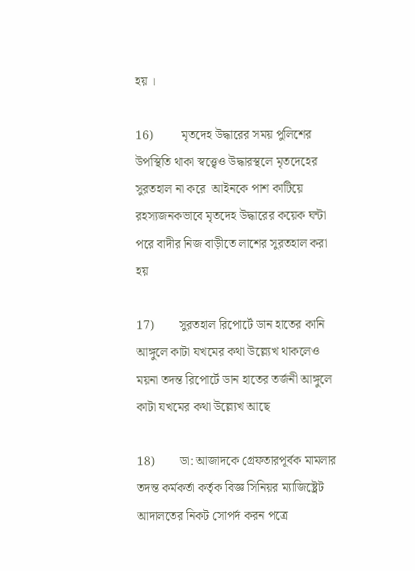হয় ।

16)         মৃতদেহ উদ্ধারের সময় পুলিশের উপস্থিতি থাকা স্বত্ত্বেও উদ্ধারস্থলে মৃতদেহের সুরতহাল না করে  আইনকে পাশ কাটিয়ে রহস্যজনকভাবে মৃতদেহ উদ্ধারের কয়েক ঘন্টা পরে বাদীর নিজ বাড়ীতে লাশের সুরতহাল করা হয়

17)        সুরতহাল রিপোর্টে ডান হাতের কানি আঙ্গুলে কাটা যখমের কথা উল্ল্যেখ থাকলেও ময়না তদন্ত রিপোর্টে ডান হাতের তর্জনী আঙ্গুলে কাটা যখমের কথা উল্ল্যেখ আছে

18)        ডা: আজাদকে গ্রেফতারপূর্বক মামলার  তদন্ত কর্মকর্তা কর্তৃক বিজ্ঞ সিনিয়র ম্যাজিষ্ট্রেট আদালতের নিকট সোপর্দ করন পত্রে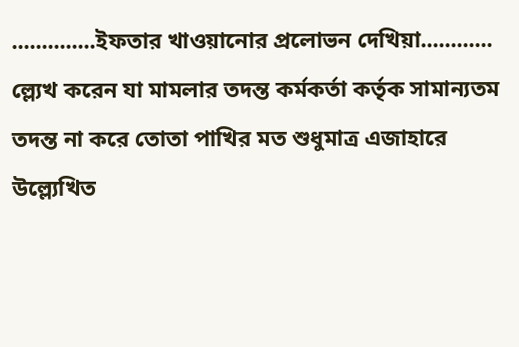..............ইফতার খাওয়ানোর প্রলোভন দেখিয়া............ ল্ল্যেখ করেন যা মামলার তদন্ত কর্মকর্তা কর্তৃক সামান্যতম তদন্ত না করে তোতা পাখির মত শুধুমাত্র এজাহারে উল্ল্যেখিত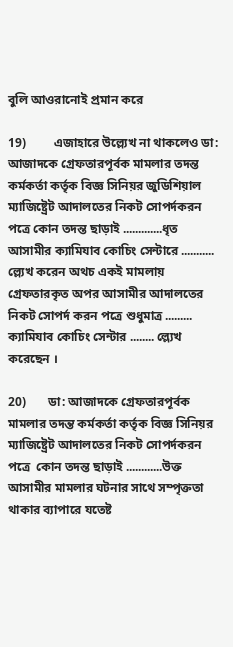বুলি আওরানোই প্রমান করে

19)         এজাহারে উল্ল্যেখ না থাকলেও ডা: আজাদকে গ্রেফতারপূর্বক মামলার তদন্ত কর্মকর্তা কর্তৃক বিজ্ঞ সিনিয়র জুডিশিয়াল ম্যাজিষ্ট্রেট আদালতের নিকট সোপর্দকরন পত্রে কোন তদন্ত ছাড়াই .............ধৃত আসামীর ক্যামিযাব কোচিং সেন্টারে ........... ল্ল্যেখ করেন অথচ একই মামলায় গ্রেফতারকৃত অপর আসামীর আদালতের নিকট সোপর্দ করন পত্রে শুধুমাত্র ......... ক্যামিযাব কোচিং সেন্টার ........ ল্ল্যেখ করেছেন ।

20)       ডা: আজাদকে গ্রেফতারপূর্বক মামলার তদন্ত কর্মকর্তা কর্তৃক বিজ্ঞ সিনিয়র ম্যাজিষ্ট্রেট আদালতের নিকট সোপর্দকরন পত্রে  কোন তদন্ত ছাড়াই ............উক্ত আসামীর মামলার ঘটনার সাথে সম্পৃক্ততা থাকার ব্যাপারে যতেষ্ট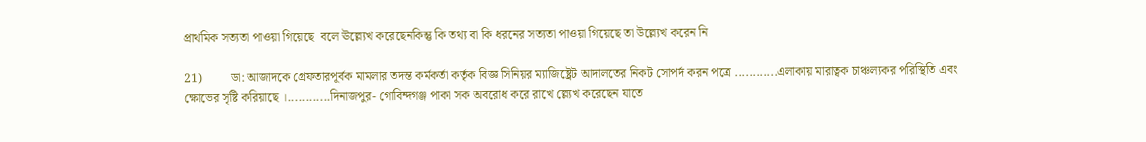প্রাথমিক সত্যতা পাওয়া গিয়েছে  বলে ঊল্ল্যেখ করেছেনকিন্তু কি তথ্য বা কি ধরনের সত্যতা পাওয়া গিয়েছে তা উল্ল্যেখ করেন নি

21)         ডা: আজাদকে গ্রেফতারপূর্বক মামলার তদন্ত কর্মকর্তা কর্তৃক বিজ্ঞ সিনিয়র ম্যাজিষ্ট্রেট আদালতের নিকট সোপর্দ করন পত্রে ............এলাকায় মারাত্বক চাঞ্চল্যকর পরিস্থিতি এবং ক্ষোভের সৃষ্টি করিয়াছে ।............দিনাজপুর- গোবিন্দগঞ্জ পাকা সক অবরোধ করে রাখে ল্ল্যেখ করেছেন যাতে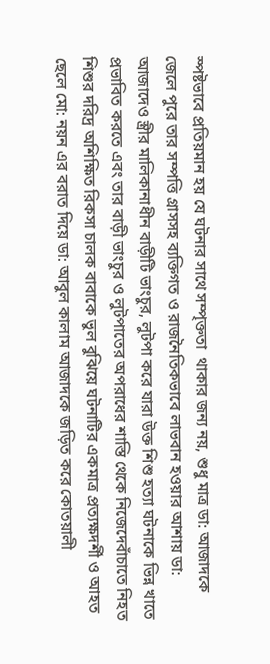স্পষ্টভাবে প্রতিয়মান হয় যে ঘটনার সাথে সম্পৃক্ততা  থাকার জন্য নয়, শুধু মাত্র ডা: আজাদকে জেলে পুরে তার সম্পত্তি গ্রাসসহ ব্যক্তিগত ও রাজনৈতিকভাবে লাভবান হওয়ার আশায় ডা: আজাদেও স্ত্রীর মালিকানাধীন বাড়ীটি ভাংচুর, লুটপা করে যারা উক্ত শিশু হত্যা ঘটনাকে ভিন্ন খাতে প্রভাবিত করতে এবং তার বাড়ী ভাংচুর ও লুটপাতের অপরাধের শাস্তি থেকে নিজেদেবাঁচাতে নিহত শিশুর দরিদ্র অশিক্ষিত রিকসা চালক বাবাকে ভুল বুঝিয়ে ঘটনাটির একমাত্র প্রত্যক্ষদর্শী ও আহত ছেলে মো: নয়ন এর বরাত দিয়ে ডা: আবুল কালাম আজাদকে জড়িত করে কোতয়ালী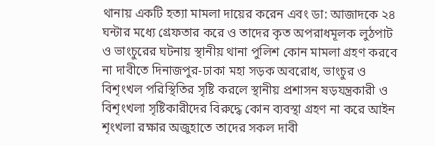থানায় একটি হত্যা মামলা দায়ের করেন এবং ডা: আজাদকে ২৪ ঘন্টার মধ্যে গ্রেফতার করে ও তাদের কৃত অপরাধমূলক লুঠপাট ও ভাংচুরের ঘটনায় স্থানীয় থানা পুলিশ কোন মামলা গ্রহণ করবে না দাবীতে দিনাজপুর-ঢাকা মহা সড়ক অবরোধ, ভাংচুর ও বিশৃংখল পরিস্থিতির সৃষ্টি করলে স্থানীয় প্রশাসন ষড়যন্ত্রকারী ও বিশৃংখলা সৃষ্টিকারীদের বিরুদ্ধে কোন ব্যবস্থা গ্রহণ না করে আইন শৃংখলা রক্ষার অজুহাতে তাদের সকল দাবী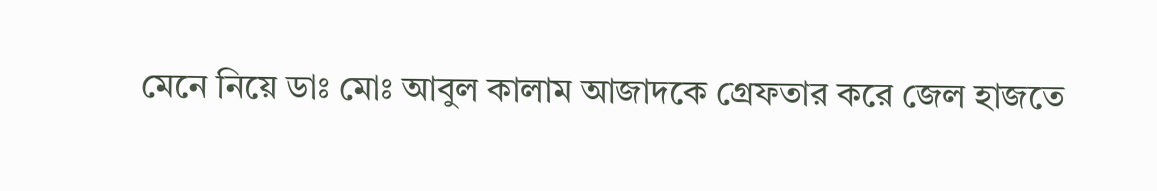মেনে নিয়ে ডাঃ মোঃ আবুল কালাম আজাদকে গ্রেফতার করে জেল হাজতে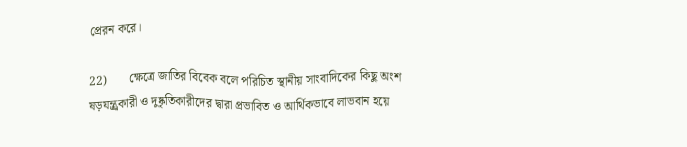প্রেরন করে।

22)       ক্ষেত্রে জাতির বিবেক বলে পরিচিত স্থানীয় সাংবাদিকের কিছু অংশ ষড়যন্ত্র্রকারী ও দুষ্কৃতিকারীদের দ্বারা প্রভাবিত ও আর্থিকভাবে লাভবান হয়ে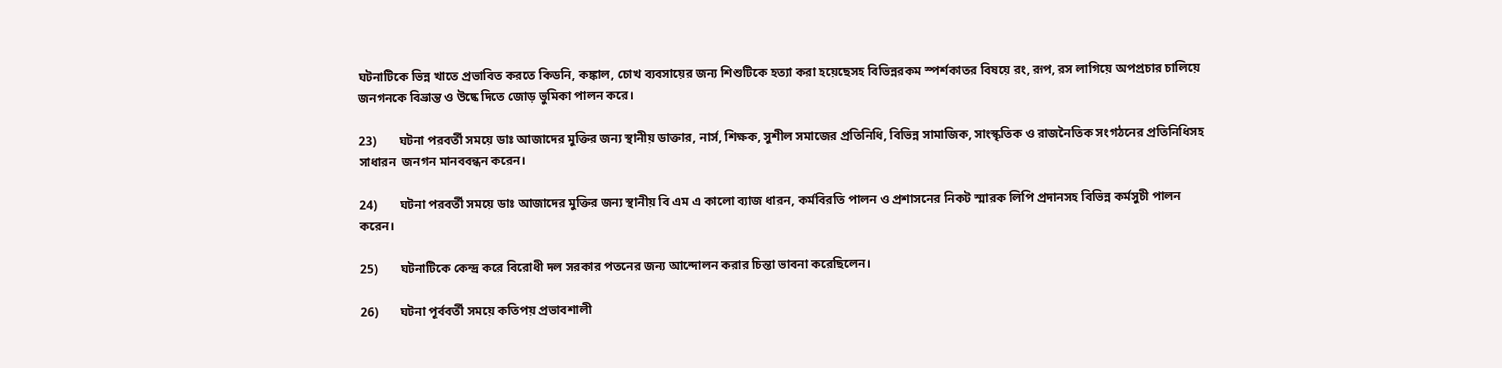ঘটনাটিকে ভিন্ন খাতে প্রভাবিত করতে কিডনি, কঙ্কাল, চোখ ব্যবসায়ের জন্য শিশুটিকে হত্যা করা হয়েছেসহ বিভিন্নরকম স্পর্শকাতর বিষয়ে রং, রূপ, রস লাগিয়ে অপপ্রচার চালিয়ে জনগনকে বিভ্রান্ত ও উষ্কে দিতে জোড় ভুমিকা পালন করে।

23)       ঘটনা পরবর্তী সময়ে ডাঃ আজাদের মুক্তির জন্য স্থানীয় ডাক্তার, নার্স, শিক্ষক, সুশীল সমাজের প্রতিনিধি, বিভিন্ন সামাজিক, সাংস্কৃতিক ও রাজনৈতিক সংগঠনের প্রতিনিধিসহ সাধারন  জনগন মানববন্ধন করেন।

24)       ঘটনা পরবর্তী সময়ে ডাঃ আজাদের মুক্তির জন্য স্থানীয় বি এম এ কালো ব্যাজ ধারন, কর্মবিরতি পালন ও প্রশাসনের নিকট স্মারক লিপি প্রদানসহ বিভিন্ন কর্মসুচী পালন করেন।

25)       ঘটনাটিকে কেন্দ্র করে বিরোধী দল সরকার পতনের জন্য আন্দোলন করার চিন্তা ভাবনা করেছিলেন।

26)       ঘটনা পূর্ববর্তী সময়ে কতিপয় প্রভাবশালী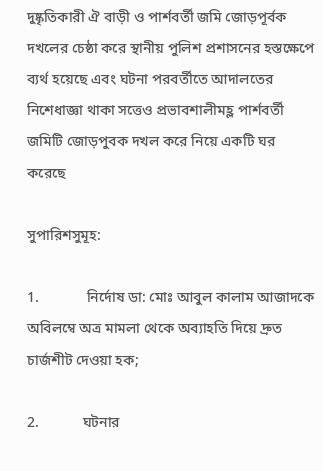দুষ্কৃতিকারী ঐ বাড়ী ও পার্শবর্তী জমি জোড়পূর্বক দখলের চেষ্ঠা করে স্থানীয় পুলিশ প্রশাসনের হস্তক্ষেপে ব্যর্থ হয়েছে এবং ঘটনা পরবর্তীতে আদালতের নিশেধাজ্ঞা থাকা সত্তেও প্রভাবশালীমহ্ল পার্শবর্তী জমিটি জোড়পুবক দখল করে নিয়ে একটি ঘর করেছে

সুপারিশসুমূহ:

1.             নির্দোষ ডা: মোঃ আবুল কালাম আজাদকে অবিলম্বে অত্র মামলা থেকে অব্যাহতি দিয়ে দ্রুত চার্জশীট দেওয়া হক;

2.            ঘটনার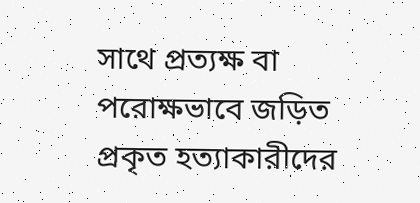সাথে প্রত্যক্ষ বা পরোক্ষভাবে জড়িত প্রকৃত হত্যাকারীদের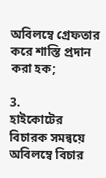অবিলম্বে গ্রেফতার করে শাস্তি প্রদান করা হক;

3.            হাইকোটের বিচারক সমন্বয়ে অবিলম্বে বিচার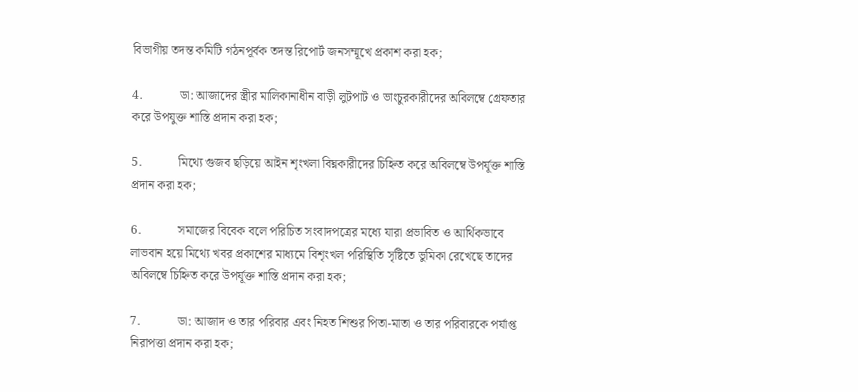বিভাগীয় তদন্ত কমিটি গঠনপূর্বক তদন্ত রিপোর্ট জনসম্মূখে প্রকাশ করা হক;

4.            ডা: আজাদের স্ত্রীর মালিকানাধীন বাড়ী লুটপাট ও ভাংচুরকারীদের অবিলম্বে গ্রেফতার করে উপযুক্ত শাস্তি প্রদান করা হক;

5.            মিথ্যে গুজব ছড়িয়ে আইন শৃংখলা বিঘ্নকারীদের চিহ্নিত করে অবিলম্বে উপর্যূক্ত শাস্তি প্রদান করা হক;

6.            সমাজের বিবেক বলে পরিচিত সংবাদপত্রের মধ্যে যারা প্রভাবিত ও আর্থিকভাবে লাভবান হয়ে মিথ্যে খবর প্রকাশের মাধ্যমে বিশৃংখল পরিস্থিতি সৃষ্টিতে ভুমিকা রেখেছে তাদের অবিলম্বে চিহ্নিত করে উপর্যূক্ত শাস্তি প্রদান করা হক;

7.            ডা: আজাদ ও তার পরিবার এবং নিহত শিশুর পিতা-মাতা ও তার পরিবারকে পর্যাপ্ত নিরাপত্তা প্রদান করা হক;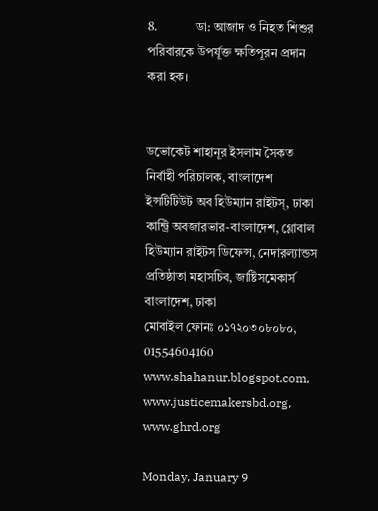8.            ডা: আজাদ ও নিহত শিশুর পরিবারকে উপর্যূক্ত ক্ষতিপূরন প্রদান করা হক।


ডভোকেট শাহানূর ইসলাম সৈকত
নির্বাহী পরিচালক, বাংলাদেশ ইন্সটিটিউট অব হিউম্যান রাইটস্‌, ঢাকা
কান্ট্রি অবজারভার-বাংলাদেশ, গ্লোবাল হিউম্যান রাইটস ডিফেন্স, নেদারল্যান্ডস
প্রতিষ্ঠাতা মহাসচিব, জাষ্টিসমেকার্স বাংলাদেশ, ঢাকা
মোবাইল ফোনঃ ০১৭২০৩০৮০৮০, 01554604160
www.shahanur.blogspot.com, www.justicemakersbd.org, www.ghrd.org

Monday, January 9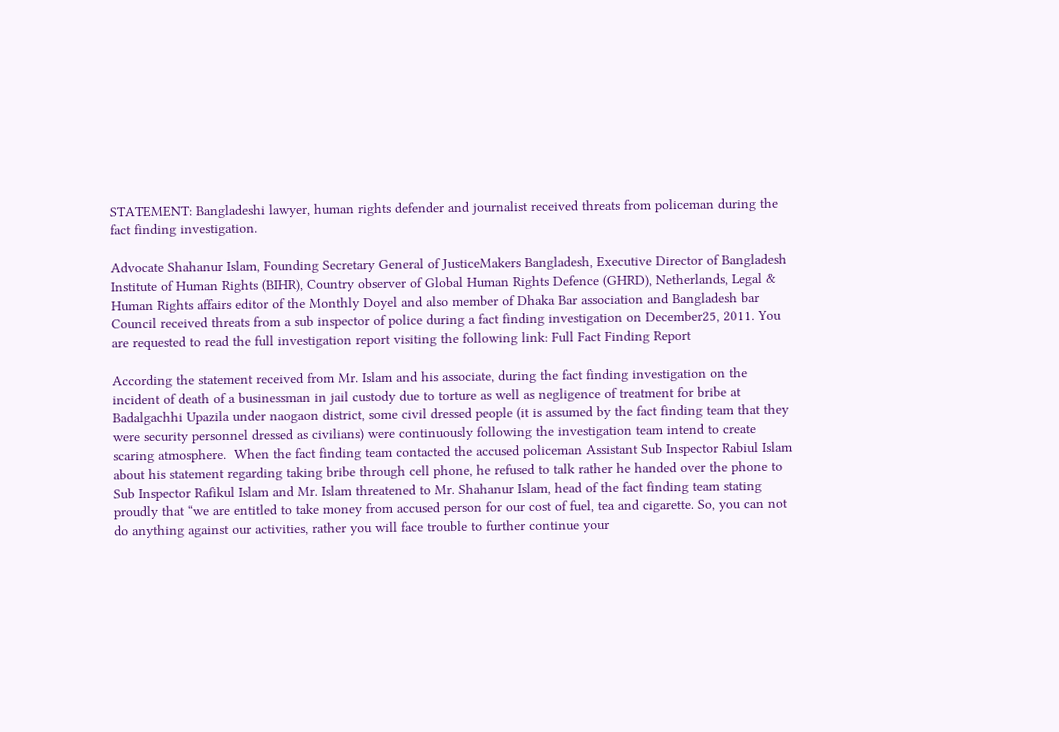STATEMENT: Bangladeshi lawyer, human rights defender and journalist received threats from policeman during the fact finding investigation.

Advocate Shahanur Islam, Founding Secretary General of JusticeMakers Bangladesh, Executive Director of Bangladesh Institute of Human Rights (BIHR), Country observer of Global Human Rights Defence (GHRD), Netherlands, Legal & Human Rights affairs editor of the Monthly Doyel and also member of Dhaka Bar association and Bangladesh bar Council received threats from a sub inspector of police during a fact finding investigation on December25, 2011. You are requested to read the full investigation report visiting the following link: Full Fact Finding Report

According the statement received from Mr. Islam and his associate, during the fact finding investigation on the incident of death of a businessman in jail custody due to torture as well as negligence of treatment for bribe at Badalgachhi Upazila under naogaon district, some civil dressed people (it is assumed by the fact finding team that they were security personnel dressed as civilians) were continuously following the investigation team intend to create scaring atmosphere.  When the fact finding team contacted the accused policeman Assistant Sub Inspector Rabiul Islam about his statement regarding taking bribe through cell phone, he refused to talk rather he handed over the phone to Sub Inspector Rafikul Islam and Mr. Islam threatened to Mr. Shahanur Islam, head of the fact finding team stating proudly that “we are entitled to take money from accused person for our cost of fuel, tea and cigarette. So, you can not do anything against our activities, rather you will face trouble to further continue your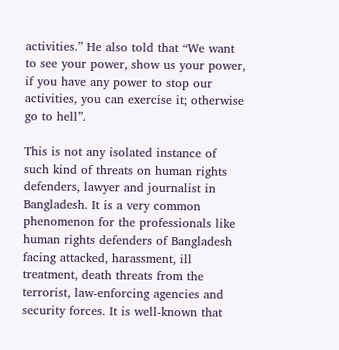activities.” He also told that “We want to see your power, show us your power, if you have any power to stop our activities, you can exercise it; otherwise go to hell”.

This is not any isolated instance of such kind of threats on human rights defenders, lawyer and journalist in Bangladesh. It is a very common phenomenon for the professionals like human rights defenders of Bangladesh facing attacked, harassment, ill treatment, death threats from the terrorist, law-enforcing agencies and security forces. It is well-known that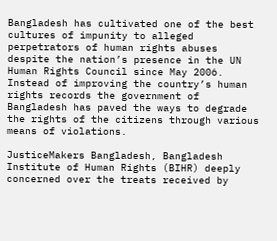Bangladesh has cultivated one of the best cultures of impunity to alleged perpetrators of human rights abuses despite the nation’s presence in the UN Human Rights Council since May 2006. Instead of improving the country’s human rights records the government of Bangladesh has paved the ways to degrade the rights of the citizens through various means of violations.

JusticeMakers Bangladesh, Bangladesh Institute of Human Rights (BIHR) deeply concerned over the treats received by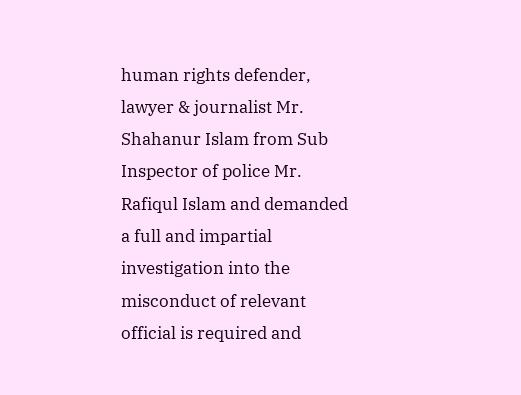human rights defender, lawyer & journalist Mr. Shahanur Islam from Sub Inspector of police Mr. Rafiqul Islam and demanded a full and impartial investigation into the misconduct of relevant official is required and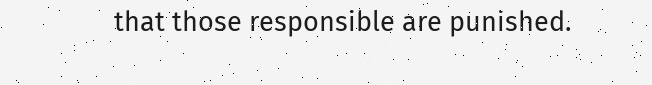that those responsible are punished.